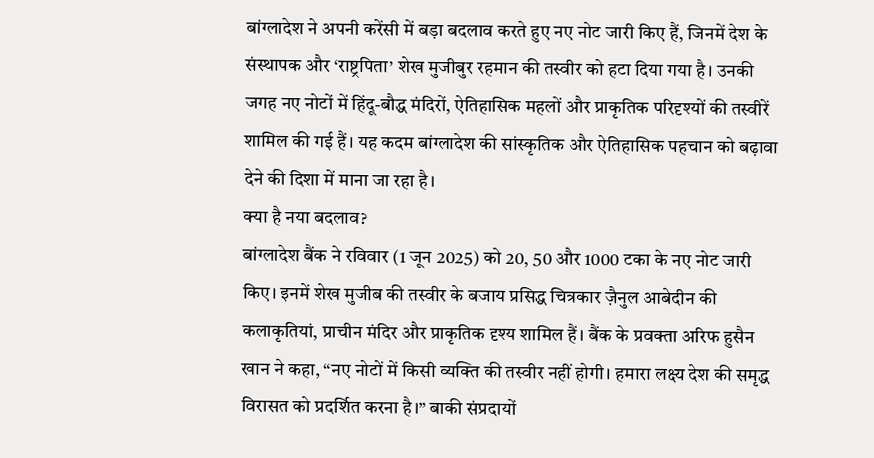बांग्लादेश ने अपनी करेंसी में बड़ा बदलाव करते हुए नए नोट जारी किए हैं, जिनमें देश के संस्थापक और ‘राष्ट्रपिता’ शेख मुजीबुर रहमान की तस्वीर को हटा दिया गया है। उनकी जगह नए नोटों में हिंदू-बौद्ध मंदिरों, ऐतिहासिक महलों और प्राकृतिक परिदृश्यों की तस्वीरें शामिल की गई हैं। यह कदम बांग्लादेश की सांस्कृतिक और ऐतिहासिक पहचान को बढ़ावा देने की दिशा में माना जा रहा है।
क्या है नया बदलाव?
बांग्लादेश बैंक ने रविवार (1 जून 2025) को 20, 50 और 1000 टका के नए नोट जारी किए। इनमें शेख मुजीब की तस्वीर के बजाय प्रसिद्ध चित्रकार ज़ैनुल आबेदीन की कलाकृतियां, प्राचीन मंदिर और प्राकृतिक दृश्य शामिल हैं। बैंक के प्रवक्ता अरिफ हुसैन खान ने कहा, “नए नोटों में किसी व्यक्ति की तस्वीर नहीं होगी। हमारा लक्ष्य देश की समृद्ध विरासत को प्रदर्शित करना है।” बाकी संप्रदायों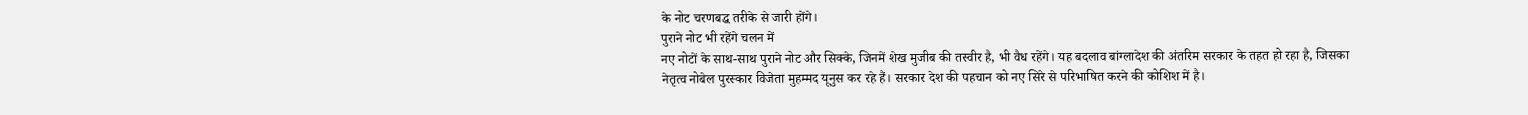के नोट चरणबद्ध तरीके से जारी होंगे।
पुराने नोट भी रहेंगे चलन में
नए नोटों के साथ-साथ पुराने नोट और सिक्के, जिनमें शेख मुजीब की तस्वीर है, भी वैध रहेंगे। यह बदलाव बांग्लादेश की अंतरिम सरकार के तहत हो रहा है, जिसका नेतृत्व नोबेल पुरस्कार विजेता मुहम्मद यूनुस कर रहे हैं। सरकार देश की पहचान को नए सिरे से परिभाषित करने की कोशिश में है।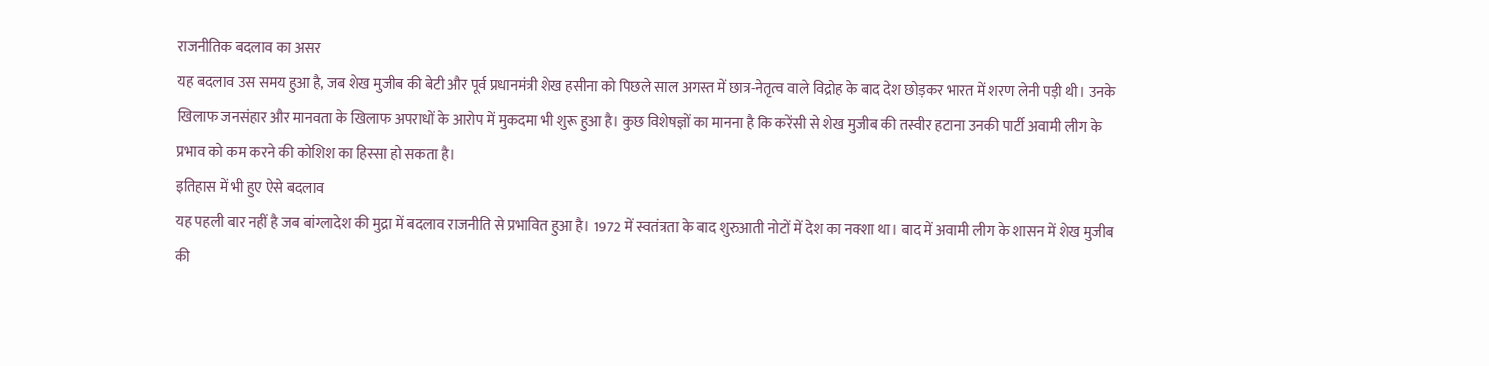राजनीतिक बदलाव का असर
यह बदलाव उस समय हुआ है, जब शेख मुजीब की बेटी और पूर्व प्रधानमंत्री शेख हसीना को पिछले साल अगस्त में छात्र-नेतृत्व वाले विद्रोह के बाद देश छोड़कर भारत में शरण लेनी पड़ी थी। उनके खिलाफ जनसंहार और मानवता के खिलाफ अपराधों के आरोप में मुकदमा भी शुरू हुआ है। कुछ विशेषज्ञों का मानना है कि करेंसी से शेख मुजीब की तस्वीर हटाना उनकी पार्टी अवामी लीग के प्रभाव को कम करने की कोशिश का हिस्सा हो सकता है।
इतिहास में भी हुए ऐसे बदलाव
यह पहली बार नहीं है जब बांग्लादेश की मुद्रा में बदलाव राजनीति से प्रभावित हुआ है। 1972 में स्वतंत्रता के बाद शुरुआती नोटों में देश का नक्शा था। बाद में अवामी लीग के शासन में शेख मुजीब की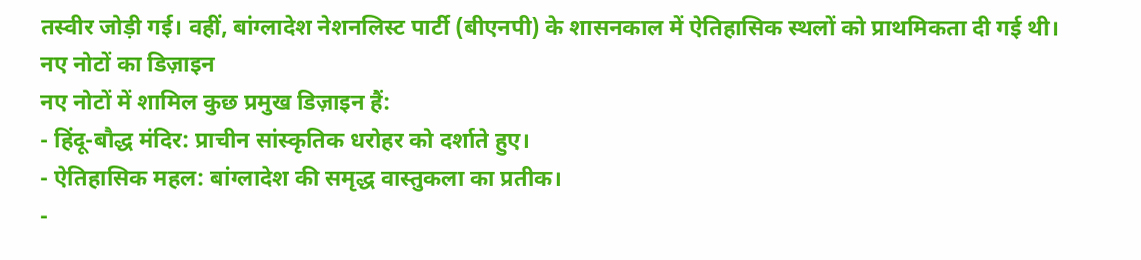तस्वीर जोड़ी गई। वहीं, बांग्लादेश नेशनलिस्ट पार्टी (बीएनपी) के शासनकाल में ऐतिहासिक स्थलों को प्राथमिकता दी गई थी।
नए नोटों का डिज़ाइन
नए नोटों में शामिल कुछ प्रमुख डिज़ाइन हैं:
- हिंदू-बौद्ध मंदिर: प्राचीन सांस्कृतिक धरोहर को दर्शाते हुए।
- ऐतिहासिक महल: बांग्लादेश की समृद्ध वास्तुकला का प्रतीक।
-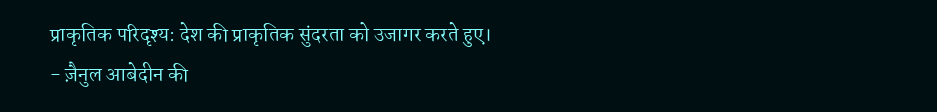प्राकृतिक परिदृश्य: देश की प्राकृतिक सुंदरता को उजागर करते हुए।
- ज़ैनुल आबेदीन की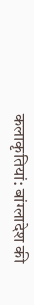कलाकृतियां: बांग्लादेश की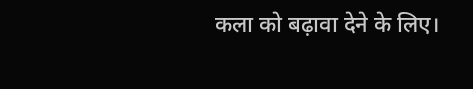कला को बढ़ावा देने के लिए।